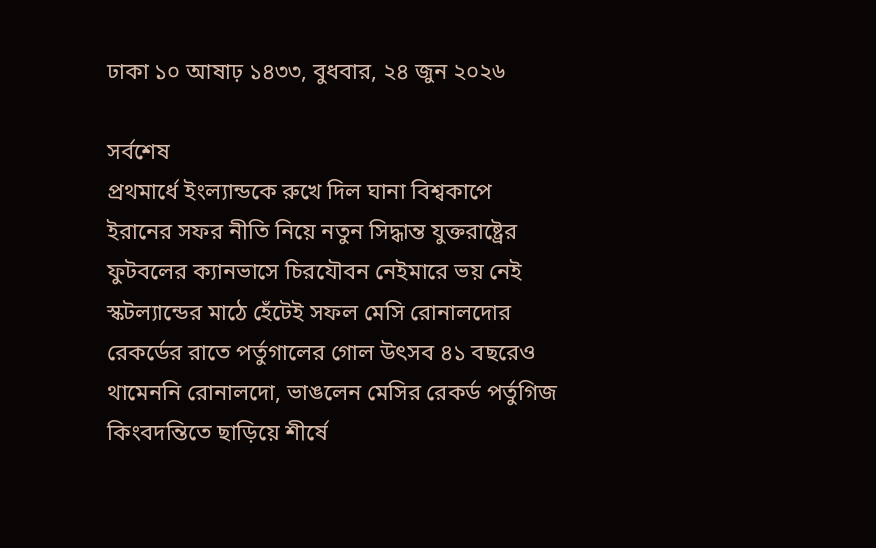ঢাকা ১০ আষাঢ় ১৪৩৩, বুধবার, ২৪ জুন ২০২৬

সর্বশেষ
প্রথমার্ধে ইংল্যান্ডকে রুখে দিল ঘানা বিশ্বকাপে ইরানের সফর নীতি নিয়ে নতুন সিদ্ধান্ত যুক্তরাষ্ট্রের ফুটবলের ক্যানভাসে চিরযৌবন নেইমারে ভয় নেই স্কটল্যান্ডের মাঠে হেঁটেই সফল মেসি রোনালদোর রেকর্ডের রাতে পর্তুগালের গোল উৎসব ৪১ বছরেও থামেননি রোনালদো, ভাঙলেন মেসির রেকর্ড পর্তুগিজ কিংবদন্তিতে ছাড়িয়ে শীর্ষে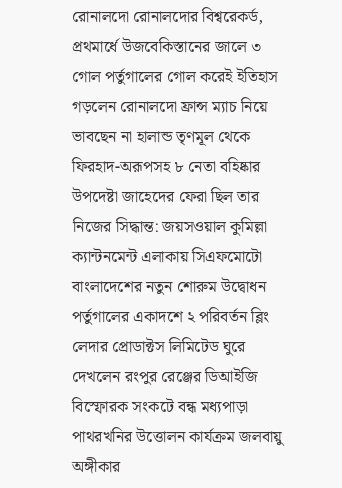রোনালদো রোনালদোর বিশ্বরেকর্ড, প্রথমার্ধে উজবেকিস্তানের জালে ৩ গোল পর্তুগালের গোল করেই ইতিহাস গড়লেন রোনালদো ফ্রান্স ম্যাচ নিয়ে ভাবছেন না হালান্ড তৃণমূল থেকে ফিরহাদ-অরূপসহ ৮ নেতা বহিষ্কার উপদেষ্টা জাহেদের ফেরা ছিল তার নিজের সিদ্ধান্ত: জয়সওয়াল কুমিল্লা ক্যান্টনমেন্ট এলাকায় সিএফমোটো বাংলাদেশের নতুন শোরুম উদ্বোধন পর্তুগালের একাদশে ২ পরিবর্তন ব্লিং লেদার প্রোডাক্টস লিমিটেড ঘুরে দেখলেন রংপুর রেঞ্জের ডিআইজি বিস্ফোরক সংকটে বন্ধ মধ্যপাড়া পাথরখনির উত্তোলন কার্যক্রম জলবায়ু অঙ্গীকার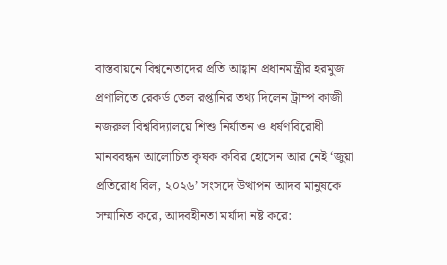বাস্তবায়নে বিশ্বনেতাদের প্রতি আহ্বান প্রধানমন্ত্রীর হরমুজ প্রণালিতে রেকর্ড তেল রপ্তানির তথ্য দিলেন ট্রাম্প কাজী নজরুল বিশ্ববিদ্যালয়ে শিশু নির্যাতন ও ধর্ষণবিরোধী মানববন্ধন আলোচিত কৃষক কবির হোসেন আর নেই ‘জুয়া প্রতিরোধ বিল, ২০২৬’ সংসদে উত্থাপন আদব মানুষকে সম্মানিত করে, আদবহীনতা মর্যাদা নষ্ট করে: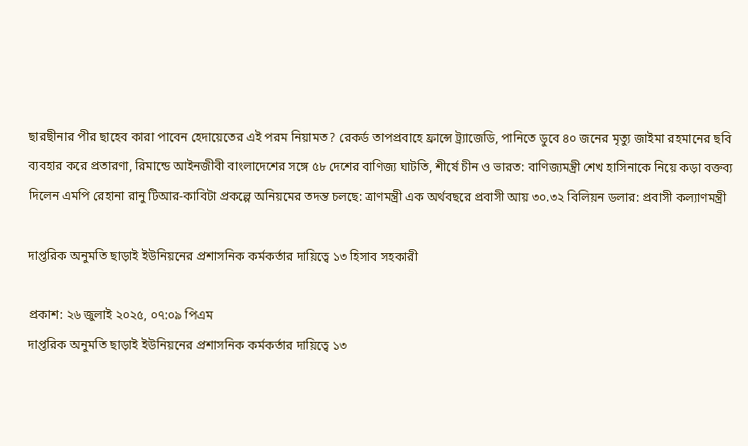ছারছীনার পীর ছাহেব কারা পাবেন হেদায়েতের এই পরম নিয়ামত? রেকর্ড তাপপ্রবাহে ফ্রান্সে ট্র্যাজেডি, পানিতে ডুবে ৪০ জনের মৃত্যু জাইমা রহমানের ছবি ব্যবহার করে প্রতারণা, রিমান্ডে আইনজীবী বাংলাদেশের সঙ্গে ৫৮ দেশের বাণিজ্য ঘাটতি, শীর্ষে চীন ও ভারত: বাণিজ্যমন্ত্রী শেখ হাসিনাকে নিয়ে কড়া বক্তব্য দিলেন এমপি রেহানা রানু টিআর-কাবিটা প্রকল্পে অনিয়মের তদন্ত চলছে: ত্রাণমন্ত্রী এক অর্থবছরে প্রবাসী আয় ৩০.৩২ বিলিয়ন ডলার: প্রবাসী কল্যাণমন্ত্রী

দাপ্তরিক অনুমতি ছাড়াই ইউনিয়নের প্রশাসনিক কর্মকর্তার দায়িত্বে ১৩ হিসাব সহকারী

প্রকাশ: ২৬ জুলাই ২০২৫, ০৭:০৯ পিএম
দাপ্তরিক অনুমতি ছাড়াই ইউনিয়নের প্রশাসনিক কর্মকর্তার দায়িত্বে ১৩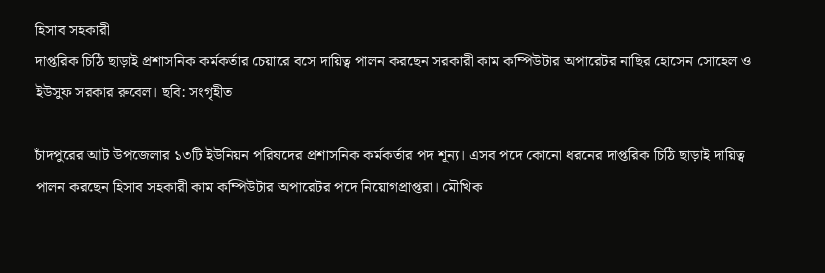হিসাব সহকারী
দাপ্তরিক চিঠি ছাড়াই প্রশাসনিক কর্মকর্তার চেয়ারে বসে দায়িত্ব পালন করছেন সরকারী কাম কম্পিউটার অপারেটর নাছির হোসেন সোহেল ও ইউসুফ সরকার রুবেল। ছবি: সংগৃহীত

চাঁদপুরের আট উপজেলার ১৩টি ইউনিয়ন পরিষদের প্রশাসনিক কর্মকর্তার পদ শূন্য। এসব পদে কোনো ধরনের দাপ্তরিক চিঠি ছাড়াই দায়িত্ব পালন করছেন হিসাব সহকারী কাম কম্পিউটার অপারেটর পদে নিয়োগপ্রাপ্তরা। মৌখিক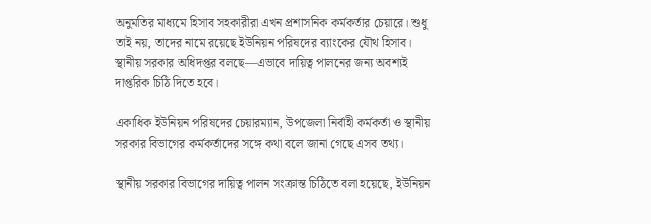অনুমতির মাধ্যমে হিসাব সহকারীরা এখন প্রশাসনিক কর্মকর্তার চেয়ারে। শুধু তাই নয়, তাদের নামে রয়েছে ইউনিয়ন পরিষদের ব্যাংকের যৌথ হিসাব। স্থানীয় সরকার অধিদপ্তর বলছে—এভাবে দায়িত্ব পালনের জন্য অবশ্যই দাপ্তরিক চিঠি দিতে হবে।

একাধিক ইউনিয়ন পরিষদের চেয়ারম্যান, উপজেলা নির্বাহী কর্মকর্তা ও স্থানীয় সরকার বিভাগের কর্মকর্তাদের সঙ্গে কথা বলে জানা গেছে এসব তথ্য।

স্থানীয় সরকার বিভাগের দায়িত্ব পালন সংক্রান্ত চিঠিতে বলা হয়েছে, ইউনিয়ন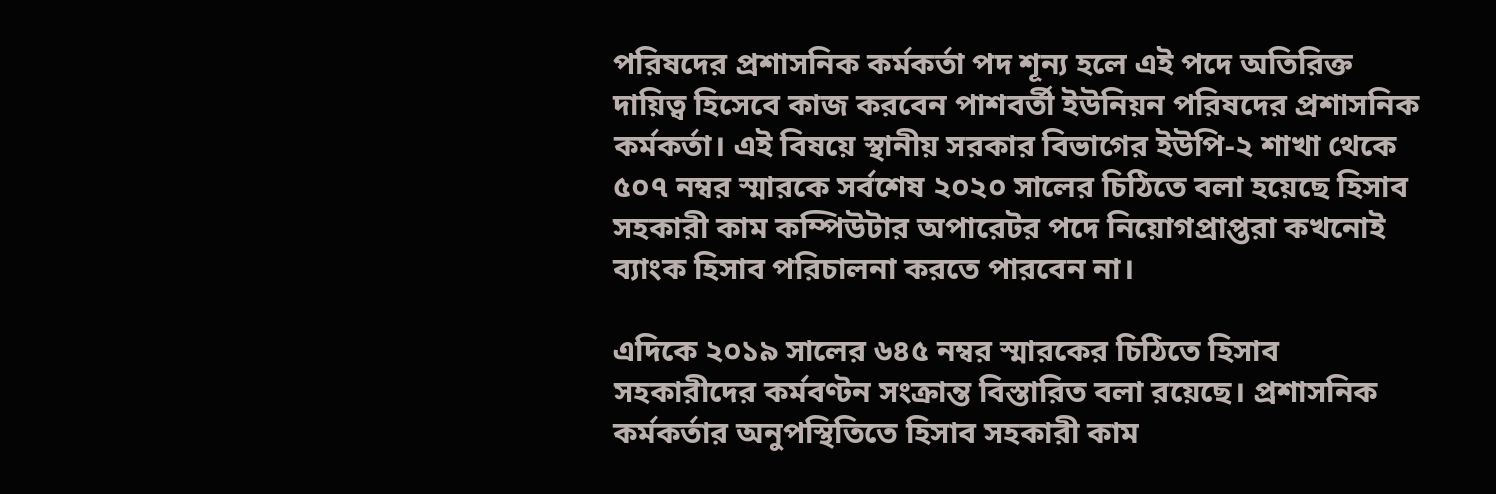পরিষদের প্রশাসনিক কর্মকর্তা পদ শূন্য হলে এই পদে অতিরিক্ত দায়িত্ব হিসেবে কাজ করবেন পাশবর্তী ইউনিয়ন পরিষদের প্রশাসনিক কর্মকর্তা। এই বিষয়ে স্থানীয় সরকার বিভাগের ইউপি-২ শাখা থেকে ৫০৭ নম্বর স্মারকে সর্বশেষ ২০২০ সালের চিঠিতে বলা হয়েছে হিসাব সহকারী কাম কম্পিউটার অপারেটর পদে নিয়োগপ্রাপ্তরা কখনোই ব্যাংক হিসাব পরিচালনা করতে পারবেন না।

এদিকে ২০১৯ সালের ৬৪৫ নম্বর স্মারকের চিঠিতে হিসাব সহকারীদের কর্মবণ্টন সংক্রান্ত বিস্তারিত বলা রয়েছে। প্রশাসনিক কর্মকর্তার অনুপস্থিতিতে হিসাব সহকারী কাম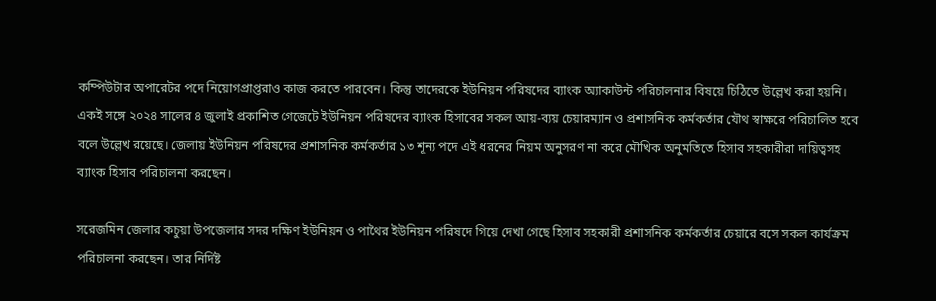কম্পিউটার অপারেটর পদে নিয়োগপ্রাপ্তরাও কাজ করতে পারবেন। কিন্তু তাদেরকে ইউনিয়ন পরিষদের ব্যাংক অ্যাকাউন্ট পরিচালনার বিষয়ে চিঠিতে উল্লেখ করা হয়নি। একই সঙ্গে ২০২৪ সালের ৪ জুলাই প্রকাশিত গেজেটে ইউনিয়ন পরিষদের ব্যাংক হিসাবের সকল আয়-ব্যয় চেয়ারম্যান ও প্রশাসনিক কর্মকর্তার যৌথ স্বাক্ষরে পরিচালিত হবে বলে উল্লেখ রয়েছে। জেলায় ইউনিয়ন পরিষদের প্রশাসনিক কর্মকর্তার ১৩ শূন্য পদে এই ধরনের নিয়ম অনুসরণ না করে মৌখিক অনুমতিতে হিসাব সহকারীরা দায়িত্বসহ ব্যাংক হিসাব পরিচালনা করছেন।

সরেজমিন জেলার কচুয়া উপজেলার সদর দক্ষিণ ইউনিয়ন ও পাথৈর ইউনিয়ন পরিষদে গিয়ে দেখা গেছে হিসাব সহকারী প্রশাসনিক কর্মকর্তার চেয়ারে বসে সকল কার্যক্রম পরিচালনা করছেন। তার নির্দিষ্ট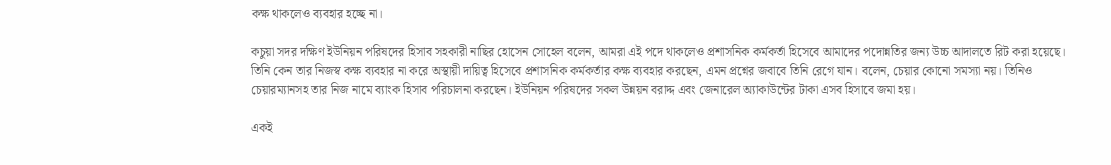কক্ষ থাকলেও ব্যবহার হচ্ছে না।

কচুয়া সদর দক্ষিণ ইউনিয়ন পরিষদের হিসাব সহকারী নাছির হোসেন সোহেল বলেন, আমরা এই পদে থাকলেও প্রশাসনিক কর্মকর্তা হিসেবে আমাদের পদোন্নতির জন্য উচ্চ আদালতে রিট করা হয়েছে। তিনি কেন তার নিজস্ব কক্ষ ব্যবহার না করে অস্থায়ী দায়িত্ব হিসেবে প্রশাসনিক কর্মকর্তার কক্ষ ব্যবহার করছেন, এমন প্রশ্নের জবাবে তিনি রেগে যান। বলেন, চেয়ার কোনো সমস্যা নয়। তিনিও চেয়ারম্যানসহ তার নিজ নামে ব্যাংক হিসাব পরিচালনা করছেন। ইউনিয়ন পরিষদের সকল উন্নয়ন বরাদ্দ এবং জেনারেল অ্যাকাউন্টের টাকা এসব হিসাবে জমা হয়।

একই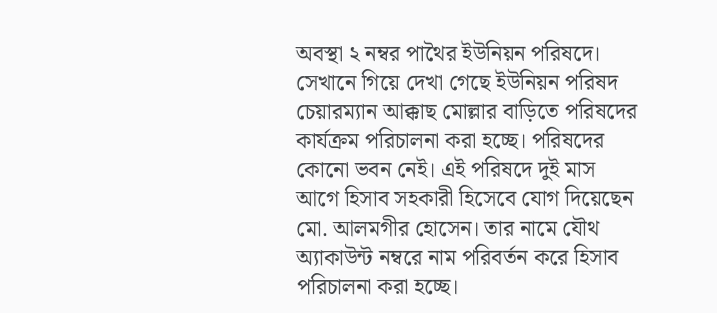অবস্থা ২ নম্বর পাথৈর ইউনিয়ন পরিষদে। সেখানে গিয়ে দেখা গেছে ইউনিয়ন পরিষদ চেয়ারম্যান আক্কাছ মোল্লার বাড়িতে পরিষদের কার্যক্রম পরিচালনা করা হচ্ছে। পরিষদের কোনো ভবন নেই। এই পরিষদে দুই মাস আগে হিসাব সহকারী হিসেবে যোগ দিয়েছেন মো. আলমগীর হোসেন। তার নামে যৌথ অ্যাকাউন্ট নম্বরে নাম পরিবর্তন করে হিসাব পরিচালনা করা হচ্ছে।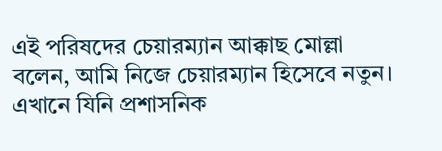এই পরিষদের চেয়ারম্যান আক্কাছ মোল্লা বলেন, আমি নিজে চেয়ারম্যান হিসেবে নতুন। এখানে যিনি প্রশাসনিক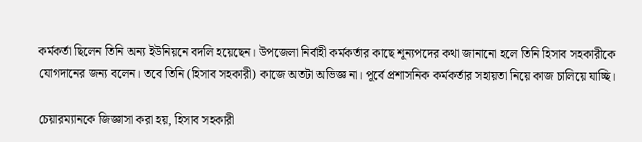কর্মকর্তা ছিলেন তিনি অন্য ইউনিয়নে বদলি হয়েছেন। উপজেলা নির্বাহী কর্মকর্তার কাছে শূন্যপদের কথা জানানো হলে তিনি হিসাব সহকারীকে যোগদানের জন্য বলেন। তবে তিনি (হিসাব সহকারী) কাজে অতটা অভিজ্ঞ না। পূর্বে প্রশাসনিক কর্মকর্তার সহায়তা নিয়ে কাজ চালিয়ে যাচ্ছি।

চেয়ারম্যানকে জিজ্ঞাসা করা হয়, হিসাব সহকারী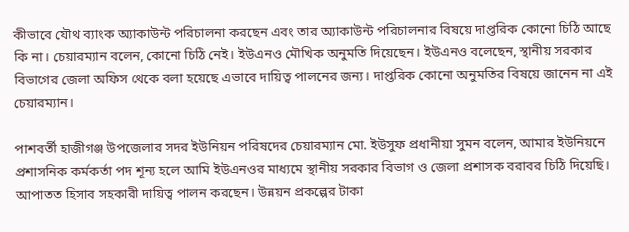কীভাবে যৌথ ব্যাংক অ্যাকাউন্ট পরিচালনা করছেন এবং তার অ্যাকাউন্ট পরিচালনার বিষয়ে দাপ্তরিক কোনো চিঠি আছে কি না। চেয়ারম্যান বলেন, কোনো চিঠি নেই। ইউএনও মৌখিক অনুমতি দিয়েছেন। ইউএনও বলেছেন, স্থানীয় সরকার বিভাগের জেলা অফিস থেকে বলা হয়েছে এভাবে দায়িত্ব পালনের জন্য। দাপ্তরিক কোনো অনুমতির বিষয়ে জানেন না এই চেয়ারম্যান।

পাশবর্তী হাজীগঞ্জ উপজেলার সদর ইউনিয়ন পরিষদের চেয়ারম্যান মো. ইউসুফ প্রধানীয়া সুমন বলেন, আমার ইউনিয়নে প্রশাসনিক কর্মকর্তা পদ শূন্য হলে আমি ইউএনওর মাধ্যমে স্থানীয় সরকার বিভাগ ও জেলা প্রশাসক বরাবর চিঠি দিয়েছি। আপাতত হিসাব সহকারী দায়িত্ব পালন করছেন। উন্নয়ন প্রকল্পের টাকা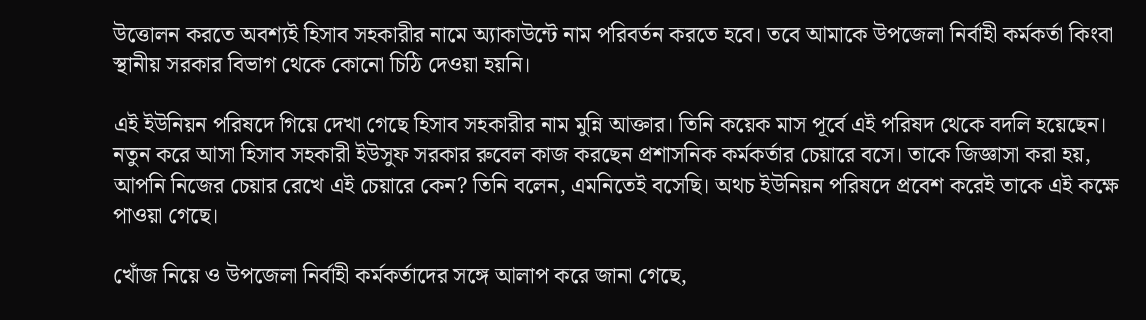উত্তোলন করতে অবশ্যই হিসাব সহকারীর নামে অ্যাকাউন্টে নাম পরিবর্তন করতে হবে। তবে আমাকে উপজেলা নির্বাহী কর্মকর্তা কিংবা স্থানীয় সরকার বিভাগ থেকে কোনো চিঠি দেওয়া হয়নি।

এই ইউনিয়ন পরিষদে গিয়ে দেখা গেছে হিসাব সহকারীর নাম মুন্নি আক্তার। তিনি কয়েক মাস পূর্বে এই পরিষদ থেকে বদলি হয়েছেন। নতুন করে আসা হিসাব সহকারী ইউসুফ সরকার রুবেল কাজ করছেন প্রশাসনিক কর্মকর্তার চেয়ারে বসে। তাকে জিজ্ঞাসা করা হয়, আপনি নিজের চেয়ার রেখে এই চেয়ারে কেন? তিনি বলেন, এমনিতেই বসেছি। অথচ ইউনিয়ন পরিষদে প্রবেশ করেই তাকে এই কক্ষে পাওয়া গেছে।

খোঁজ নিয়ে ও উপজেলা নির্বাহী কর্মকর্তাদের সঙ্গে আলাপ করে জানা গেছে,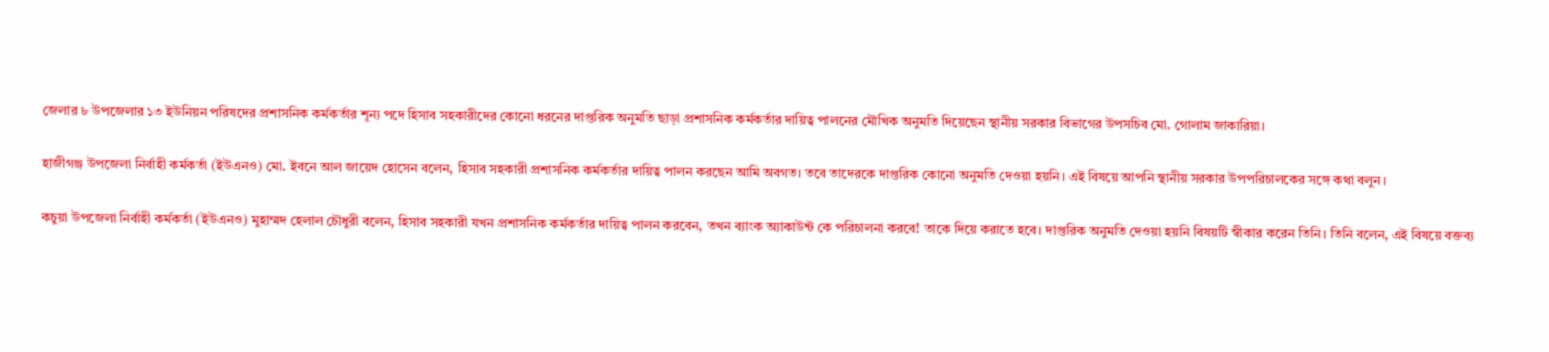জেলার ৮ উপজেলার ১৩ ইউনিয়ন পরিষদের প্রশাসনিক কর্মকর্তার শূন্য পদে হিসাব সহকারীদের কোনো ধরনের দাপ্তরিক অনুমতি ছাড়া প্রশাসনিক কর্মকর্তার দায়িত্ব পালনের মৌখিক অনুমতি দিয়েছেন স্থানীয় সরকার বিভাগের উপসচিব মো. গোলাম জাকারিয়া।

হাজীগঞ্জ উপজেলা নির্বাহী কর্মকর্তা (ইউএনও) মো. ইবনে আল জায়েদ হোসেন বলেন, হিসাব সহকারী প্রশাসনিক কর্মকর্তার দায়িত্ব পালন করছেন আমি অবগত। তবে তাদেরকে দাপ্তরিক কোনো অনুমতি দেওয়া হয়নি। এই বিষয়ে আপনি স্থানীয় সরকার উপপরিচালকের সঙ্গে কথা বলুন।

কচুয়া উপজেলা নির্বাহী কর্মকর্তা (ইউএনও) মুহাম্মদ হেলাল চৌধুরী বলেন, হিসাব সহকারী যখন প্রশাসনিক কর্মকর্তার দায়িত্ব পালন করবেন, তখন ব্যাংক অ্যাকাউন্ট কে পরিচালনা করবে! তাকে দিয়ে করাতে হবে। দাপ্তরিক অনুমতি দেওয়া হয়নি বিষয়টি স্বীকার করেন তিনি। তিনি বলেন, এই বিষয়ে বক্তব্য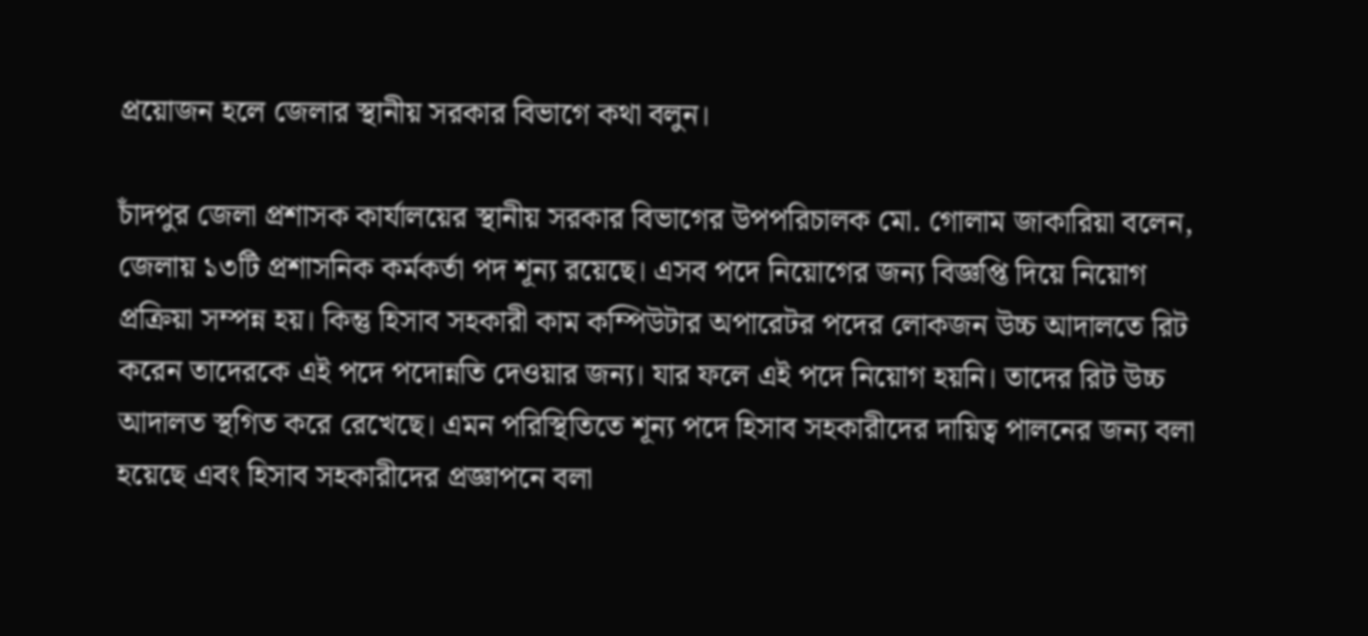প্রয়োজন হলে জেলার স্থানীয় সরকার বিভাগে কথা বলুন।

চাঁদপুর জেলা প্রশাসক কার্যালয়ের স্থানীয় সরকার বিভাগের উপপরিচালক মো. গোলাম জাকারিয়া বলেন, জেলায় ১৩টি প্রশাসনিক কর্মকর্তা পদ শূন্য রয়েছে। এসব পদে নিয়োগের জন্য বিজ্ঞপ্তি দিয়ে নিয়োগ প্রক্রিয়া সম্পন্ন হয়। কিন্তু হিসাব সহকারী কাম কম্পিউটার অপারেটর পদের লোকজন উচ্চ আদালতে রিট করেন তাদেরকে এই পদে পদোন্নতি দেওয়ার জন্য। যার ফলে এই পদে নিয়োগ হয়নি। তাদের রিট উচ্চ আদালত স্থগিত করে রেখেছে। এমন পরিস্থিতিতে শূন্য পদে হিসাব সহকারীদের দায়িত্ব পালনের জন্য বলা হয়েছে এবং হিসাব সহকারীদের প্রজ্ঞাপনে বলা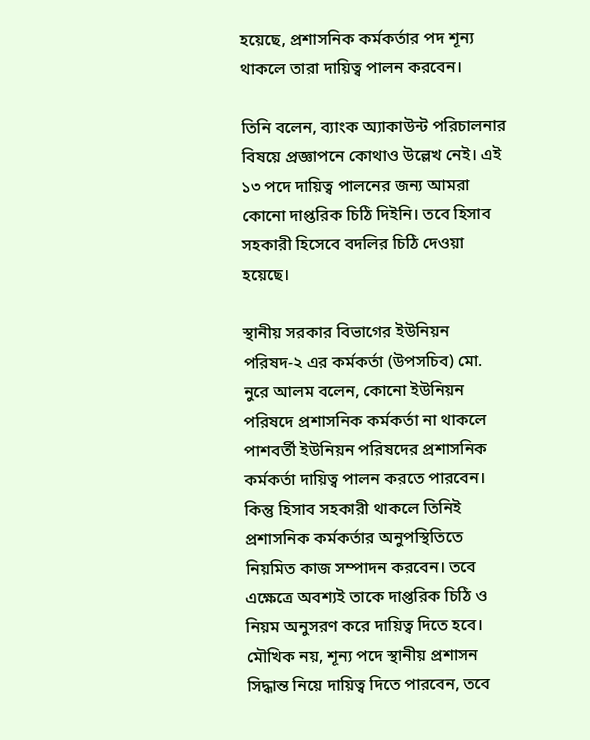হয়েছে, প্রশাসনিক কর্মকর্তার পদ শূন্য থাকলে তারা দায়িত্ব পালন করবেন।

তিনি বলেন, ব্যাংক অ্যাকাউন্ট পরিচালনার বিষয়ে প্রজ্ঞাপনে কোথাও উল্লেখ নেই। এই ১৩ পদে দায়িত্ব পালনের জন্য আমরা কোনো দাপ্তরিক চিঠি দিইনি। তবে হিসাব সহকারী হিসেবে বদলির চিঠি দেওয়া হয়েছে।

স্থানীয় সরকার বিভাগের ইউনিয়ন পরিষদ-২ এর কর্মকর্তা (উপসচিব) মো. নুরে আলম বলেন, কোনো ইউনিয়ন পরিষদে প্রশাসনিক কর্মকর্তা না থাকলে পাশবর্তী ইউনিয়ন পরিষদের প্রশাসনিক কর্মকর্তা দায়িত্ব পালন করতে পারবেন। কিন্তু হিসাব সহকারী থাকলে তিনিই প্রশাসনিক কর্মকর্তার অনুপস্থিতিতে নিয়মিত কাজ সম্পাদন করবেন। তবে এক্ষেত্রে অবশ্যই তাকে দাপ্তরিক চিঠি ও নিয়ম অনুসরণ করে দায়িত্ব দিতে হবে। মৌখিক নয়, শূন্য পদে স্থানীয় প্রশাসন সিদ্ধান্ত নিয়ে দায়িত্ব দিতে পারবেন, তবে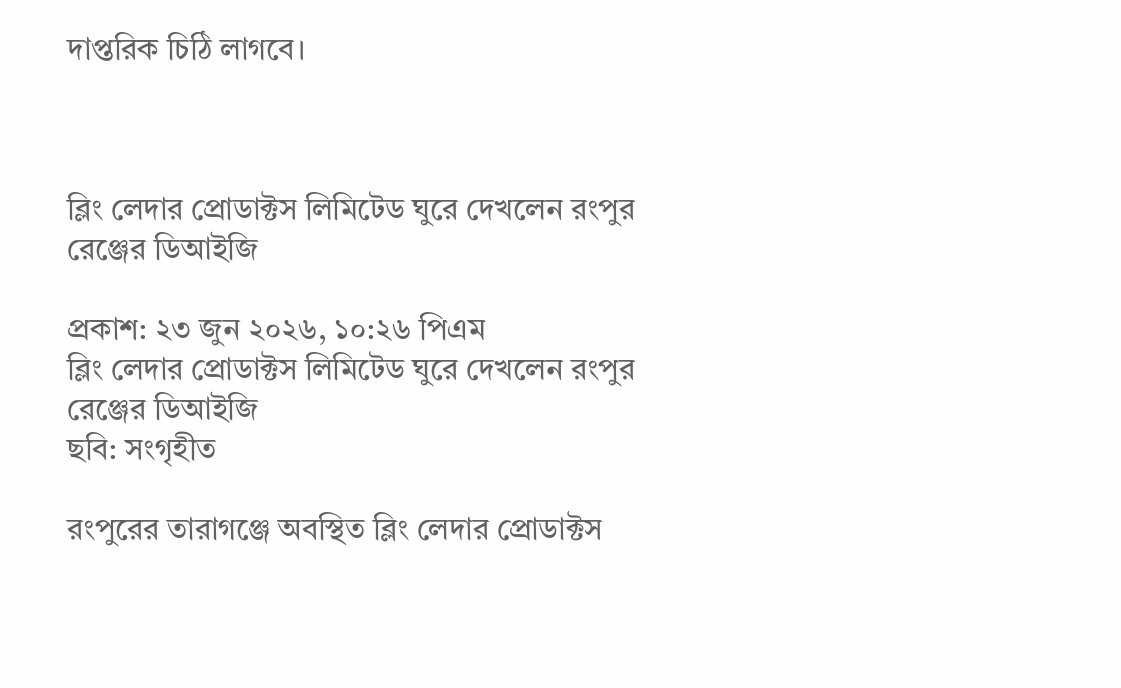দাপ্তরিক চিঠি লাগবে।



ব্লিং লেদার প্রোডাক্টস লিমিটেড ঘুরে দেখলেন রংপুর রেঞ্জের ডিআইজি

প্রকাশ: ২৩ জুন ২০২৬, ১০:২৬ পিএম
ব্লিং লেদার প্রোডাক্টস লিমিটেড ঘুরে দেখলেন রংপুর রেঞ্জের ডিআইজি
ছবি: সংগৃহীত

রংপুরের তারাগঞ্জে অবস্থিত ব্লিং লেদার প্রোডাক্টস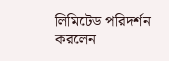লিমিটেড পরিদর্শন করলেন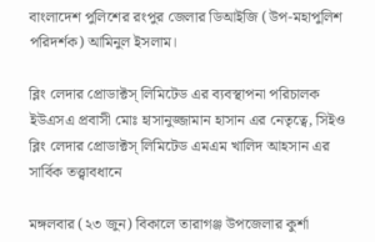বাংলাদেশ পুলিশের রংপুর জেলার ডিআইজি (উপ-মহাপুলিশ পরিদর্শক) আমিনুল ইসলাম।

ব্লিং লেদার প্রোডাক্টস্ লিমিটেড এর ব্যবস্থাপনা পরিচালক ইউএসএ প্রবাসী মোঃ হাসানুজ্জামান হাসান এর নেতৃত্বে, সিইও ব্লিং লেদার প্রোডাক্টস্ লিমিটেড এমএম খালিদ আহসান এর সার্বিক তত্ত্বাবধানে

মঙ্গলবার (২৩ জুন) বিকালে তারাগঞ্জ উপজেলার কুর্শা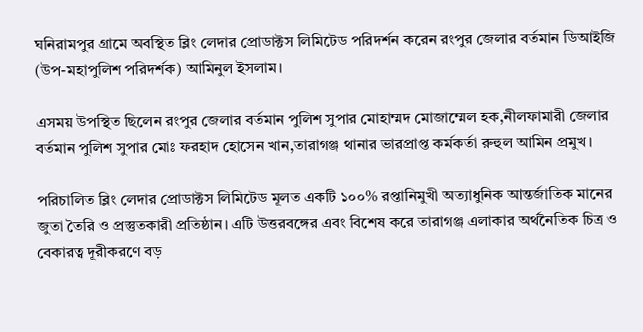ঘনিরামপুর গ্রামে অবস্থিত ব্লিং লেদার প্রোডাক্টস লিমিটেড পরিদর্শন করেন রংপুর জেলার বর্তমান ডিআইজি (উপ-মহাপুলিশ পরিদর্শক) আমিনুল ইসলাম।

এসময় উপস্থিত ছিলেন রংপুর জেলার বর্তমান পুলিশ সুপার মোহাম্মদ মোজাম্মেল হক,নীলফামারী জেলার বর্তমান পুলিশ সুপার মোঃ ফরহাদ হোসেন খান,তারাগঞ্জ থানার ভারপ্রাপ্ত কর্মকর্তা রুহুল আমিন প্রমুখ।

পরিচালিত ব্লিং লেদার প্রোডাক্টস লিমিটেড মূলত একটি ১০০% রপ্তানিমুখী অত্যাধুনিক আন্তর্জাতিক মানের জুতা তৈরি ও প্রস্তুতকারী প্রতিষ্ঠান। এটি উত্তরবঙ্গের এবং বিশেষ করে তারাগঞ্জ এলাকার অর্থনৈতিক চিত্র ও বেকারত্ব দূরীকরণে বড়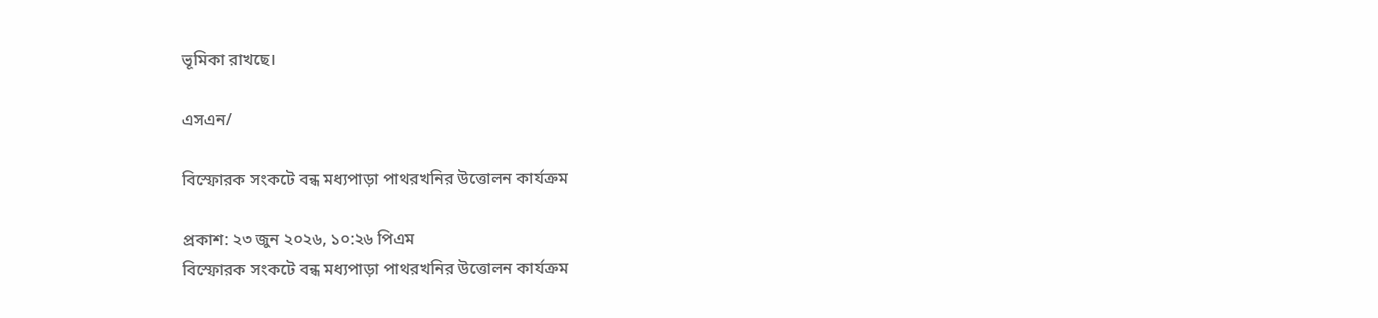ভূমিকা রাখছে।

এসএন/

বিস্ফোরক সংকটে বন্ধ মধ্যপাড়া পাথরখনির উত্তোলন কার্যক্রম

প্রকাশ: ২৩ জুন ২০২৬, ১০:২৬ পিএম
বিস্ফোরক সংকটে বন্ধ মধ্যপাড়া পাথরখনির উত্তোলন কার্যক্রম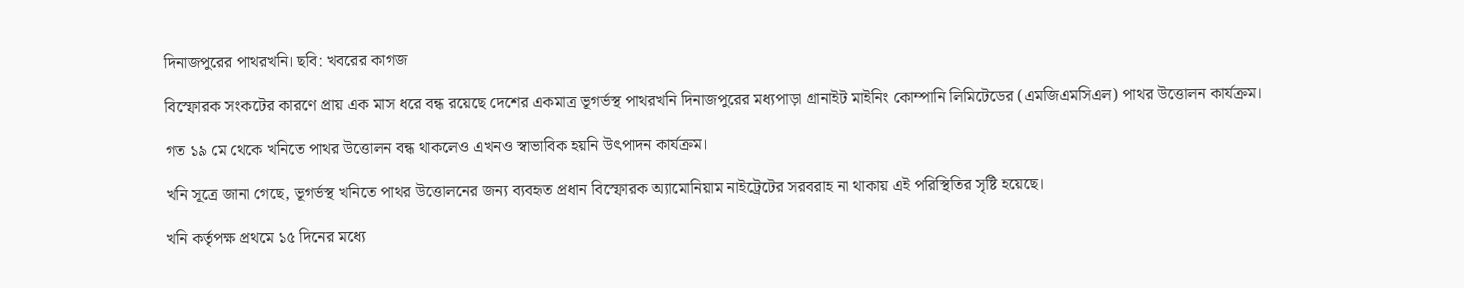দিনাজপুরের পাথরখনি। ছবি: খবরের কাগজ

বিস্ফোরক সংকটের কারণে প্রায় এক মাস ধরে বন্ধ রয়েছে দেশের একমাত্র ভূগর্ভস্থ পাথরখনি দিনাজপুরের মধ্যপাড়া গ্রানাইট মাইনিং কোম্পানি লিমিটেডের (এমজিএমসিএল) পাথর উত্তোলন কার্যক্রম।

গত ১৯ মে থেকে খনিতে পাথর উত্তোলন বন্ধ থাকলেও এখনও স্বাভাবিক হয়নি উৎপাদন কার্যক্রম।

খনি সূত্রে জানা গেছে, ভূগর্ভস্থ খনিতে পাথর উত্তোলনের জন্য ব্যবহৃত প্রধান বিস্ফোরক অ্যামোনিয়াম নাইট্রেটের সরবরাহ না থাকায় এই পরিস্থিতির সৃষ্টি হয়েছে।

খনি কর্তৃপক্ষ প্রথমে ১৫ দিনের মধ্যে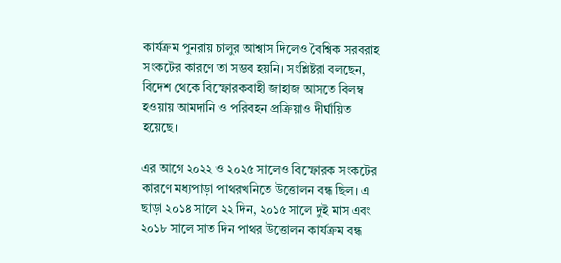কার্যক্রম পুনরায় চালুর আশ্বাস দিলেও বৈশ্বিক সরবরাহ সংকটের কারণে তা সম্ভব হয়নি। সংশ্লিষ্টরা বলছেন, বিদেশ থেকে বিস্ফোরকবাহী জাহাজ আসতে বিলম্ব হওয়ায় আমদানি ও পরিবহন প্রক্রিয়াও দীর্ঘায়িত হয়েছে।

এর আগে ২০২২ ও ২০২৫ সালেও বিস্ফোরক সংকটের কারণে মধ্যপাড়া পাথরখনিতে উত্তোলন বন্ধ ছিল। এ ছাড়া ২০১৪ সালে ২২ দিন, ২০১৫ সালে দুই মাস এবং ২০১৮ সালে সাত দিন পাথর উত্তোলন কার্যক্রম বন্ধ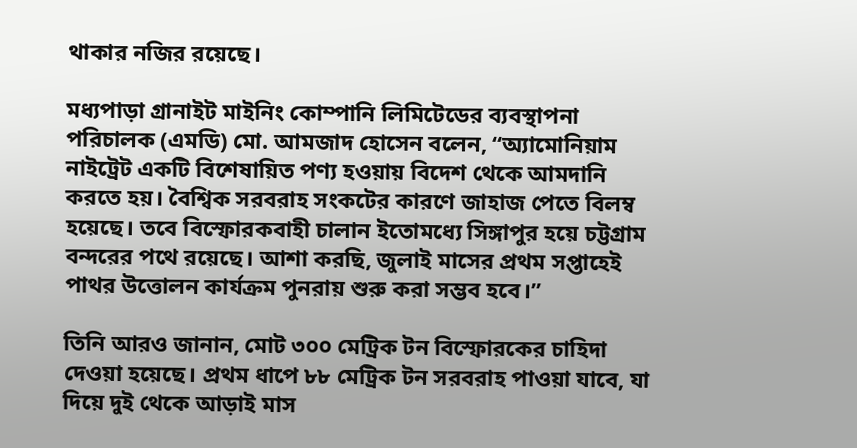থাকার নজির রয়েছে।

মধ্যপাড়া গ্রানাইট মাইনিং কোম্পানি লিমিটেডের ব্যবস্থাপনা পরিচালক (এমডি) মো. আমজাদ হোসেন বলেন, “অ্যামোনিয়াম নাইট্রেট একটি বিশেষায়িত পণ্য হওয়ায় বিদেশ থেকে আমদানি করতে হয়। বৈশ্বিক সরবরাহ সংকটের কারণে জাহাজ পেতে বিলম্ব হয়েছে। তবে বিস্ফোরকবাহী চালান ইতোমধ্যে সিঙ্গাপুর হয়ে চট্টগ্রাম বন্দরের পথে রয়েছে। আশা করছি, জুলাই মাসের প্রথম সপ্তাহেই পাথর উত্তোলন কার্যক্রম পুনরায় শুরু করা সম্ভব হবে।”

তিনি আরও জানান, মোট ৩০০ মেট্রিক টন বিস্ফোরকের চাহিদা দেওয়া হয়েছে। প্রথম ধাপে ৮৮ মেট্রিক টন সরবরাহ পাওয়া যাবে, যা দিয়ে দুই থেকে আড়াই মাস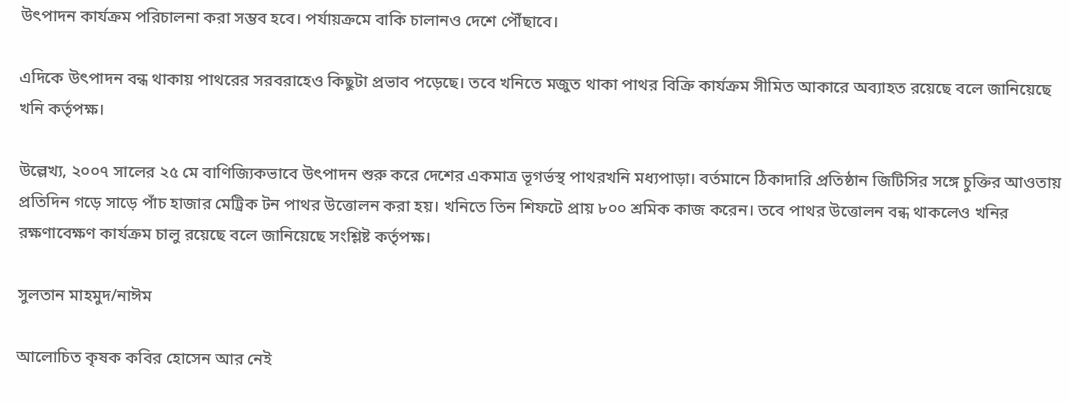উৎপাদন কার্যক্রম পরিচালনা করা সম্ভব হবে। পর্যায়ক্রমে বাকি চালানও দেশে পৌঁছাবে।

এদিকে উৎপাদন বন্ধ থাকায় পাথরের সরবরাহেও কিছুটা প্রভাব পড়েছে। তবে খনিতে মজুত থাকা পাথর বিক্রি কার্যক্রম সীমিত আকারে অব্যাহত রয়েছে বলে জানিয়েছে খনি কর্তৃপক্ষ।

উল্লেখ্য, ২০০৭ সালের ২৫ মে বাণিজ্যিকভাবে উৎপাদন শুরু করে দেশের একমাত্র ভূগর্ভস্থ পাথরখনি মধ্যপাড়া। বর্তমানে ঠিকাদারি প্রতিষ্ঠান জিটিসির সঙ্গে চুক্তির আওতায় প্রতিদিন গড়ে সাড়ে পাঁচ হাজার মেট্রিক টন পাথর উত্তোলন করা হয়। খনিতে তিন শিফটে প্রায় ৮০০ শ্রমিক কাজ করেন। তবে পাথর উত্তোলন বন্ধ থাকলেও খনির রক্ষণাবেক্ষণ কার্যক্রম চালু রয়েছে বলে জানিয়েছে সংশ্লিষ্ট কর্তৃপক্ষ।

সুলতান মাহমুদ/নাঈম

আলোচিত কৃষক কবির হোসেন আর নেই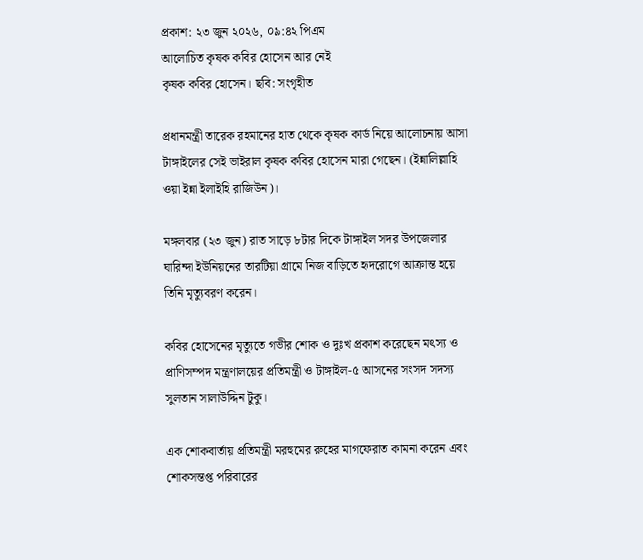প্রকাশ: ২৩ জুন ২০২৬, ০৯:৪২ পিএম
আলোচিত কৃষক কবির হোসেন আর নেই
কৃষক কবির হোসেন। ছবি: সংগৃহীত

প্রধানমন্ত্রী তারেক রহমানের হাত থেকে কৃষক কার্ড নিয়ে আলোচনায় আসা টাঙ্গাইলের সেই ভাইরাল কৃষক কবির হোসেন মারা গেছেন। (ইন্নালিল্লাহি ওয়া ইন্না ইলাইহি রাজিউন)।

মঙ্গলবার (২৩ জুন) রাত সাড়ে ৮টার দিকে টাঙ্গাইল সদর উপজেলার ঘারিন্দা ইউনিয়নের তারটিয়া গ্রামে নিজ বাড়িতে হৃদরোগে আক্রান্ত হয়ে তিনি মৃত্যুবরণ করেন।

কবির হোসেনের মৃত্যুতে গভীর শোক ও দুঃখ প্রকাশ করেছেন মৎস্য ও প্রাণিসম্পদ মন্ত্রণালয়ের প্রতিমন্ত্রী ও টাঙ্গাইল-৫ আসনের সংসদ সদস্য সুলতান সালাউদ্দিন টুকু।

এক শোকবার্তায় প্রতিমন্ত্রী মরহুমের রুহের মাগফেরাত কামনা করেন এবং শোকসন্তপ্ত পরিবারের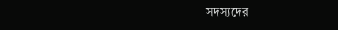সদস্যদের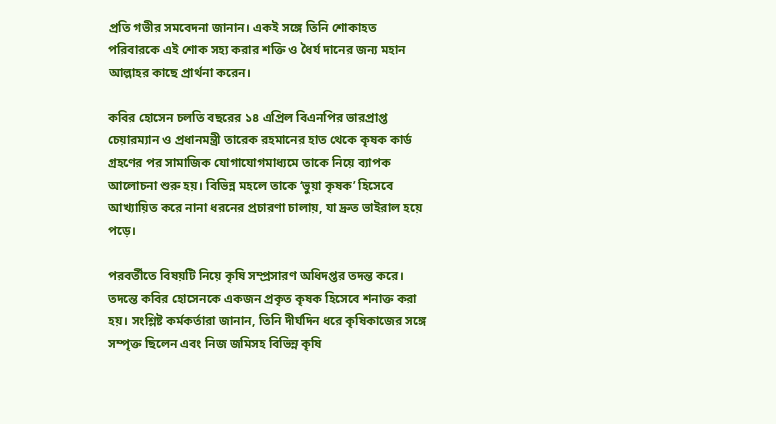প্রতি গভীর সমবেদনা জানান। একই সঙ্গে তিনি শোকাহত পরিবারকে এই শোক সহ্য করার শক্তি ও ধৈর্য দানের জন্য মহান আল্লাহর কাছে প্রার্থনা করেন।

কবির হোসেন চলতি বছরের ১৪ এপ্রিল বিএনপির ভারপ্রাপ্ত চেয়ারম্যান ও প্রধানমন্ত্রী তারেক রহমানের হাত থেকে কৃষক কার্ড গ্রহণের পর সামাজিক যোগাযোগমাধ্যমে তাকে নিয়ে ব্যাপক আলোচনা শুরু হয়। বিভিন্ন মহলে তাকে ‘ভুয়া কৃষক’ হিসেবে আখ্যায়িত করে নানা ধরনের প্রচারণা চালায়, যা দ্রুত ভাইরাল হয়ে পড়ে।

পরবর্তীতে বিষয়টি নিয়ে কৃষি সম্প্রসারণ অধিদপ্তর তদন্ত করে। তদন্তে কবির হোসেনকে একজন প্রকৃত কৃষক হিসেবে শনাক্ত করা হয়। সংশ্লিষ্ট কর্মকর্তারা জানান, তিনি দীর্ঘদিন ধরে কৃষিকাজের সঙ্গে সম্পৃক্ত ছিলেন এবং নিজ জমিসহ বিভিন্ন কৃষি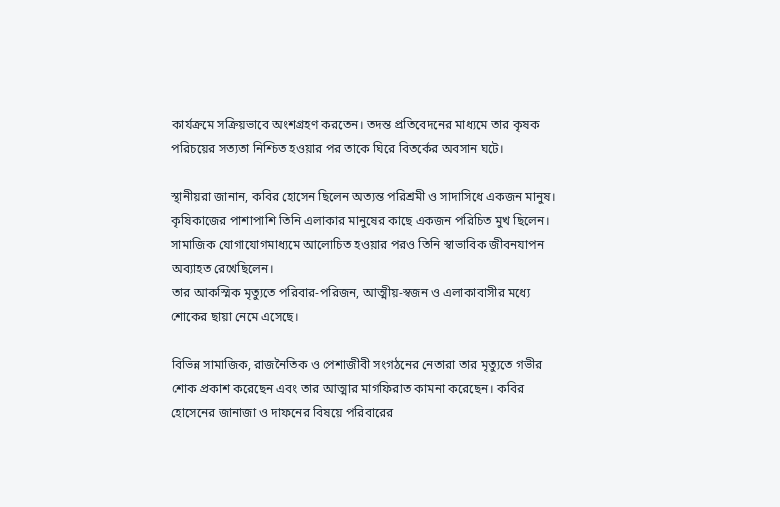কার্যক্রমে সক্রিয়ভাবে অংশগ্রহণ করতেন। তদন্ত প্রতিবেদনের মাধ্যমে তার কৃষক পরিচয়ের সত্যতা নিশ্চিত হওয়ার পর তাকে ঘিরে বিতর্কের অবসান ঘটে।

স্থানীয়রা জানান, কবির হোসেন ছিলেন অত্যন্ত পরিশ্রমী ও সাদাসিধে একজন মানুষ। কৃষিকাজের পাশাপাশি তিনি এলাকার মানুষের কাছে একজন পরিচিত মুখ ছিলেন। সামাজিক যোগাযোগমাধ্যমে আলোচিত হওয়ার পরও তিনি স্বাভাবিক জীবনযাপন অব্যাহত রেখেছিলেন।
তার আকস্মিক মৃত্যুতে পরিবার-পরিজন, আত্মীয়-স্বজন ও এলাকাবাসীর মধ্যে শোকের ছায়া নেমে এসেছে।

বিভিন্ন সামাজিক, রাজনৈতিক ও পেশাজীবী সংগঠনের নেতারা তার মৃত্যুতে গভীর শোক প্রকাশ করেছেন এবং তার আত্মার মাগফিরাত কামনা করেছেন। কবির হোসেনের জানাজা ও দাফনের বিষয়ে পরিবারের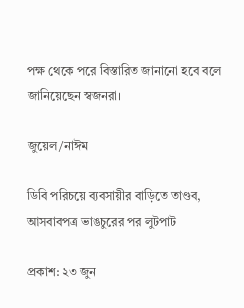পক্ষ থেকে পরে বিস্তারিত জানানো হবে বলে জানিয়েছেন স্বজনরা।

জুয়েল/নাঈম

ডিবি পরিচয়ে ব্যবসায়ীর বাড়িতে তাণ্ডব, আসবাবপত্র ভাঙচুরের পর লুটপাট

প্রকাশ: ২৩ জুন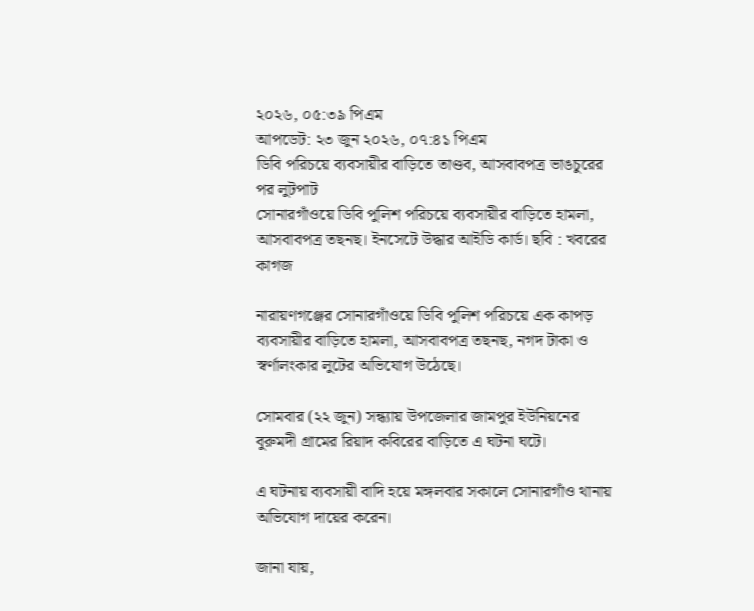২০২৬, ০৫:৩৯ পিএম
আপডেট: ২৩ জুন ২০২৬, ০৭:৪১ পিএম
ডিবি পরিচয়ে ব্যবসায়ীর বাড়িতে তাণ্ডব, আসবাবপত্র ভাঙচুরের পর লুটপাট
সোনারগাঁওয়ে ডিবি পুলিশ পরিচয়ে ব্যবসায়ীর বাড়িতে হামলা, আসবাবপত্র তছনছ। ইনসেটে উদ্ধার আইডি কার্ড। ছবি : খবরের কাগজ

নারায়ণগঞ্জের সোনারগাঁওয়ে ডিবি পুলিশ পরিচয়ে এক কাপড় ব্যবসায়ীর বাড়িতে হামলা, আসবাবপত্র তছনছ, নগদ টাকা ও স্বর্ণালংকার লুটের অভিযোগ উঠেছে।

সোমবার (২২ জুন) সন্ধ্যায় উপজেলার জামপুর ইউনিয়নের বুরুমদী গ্রামের রিয়াদ কবিরের বাড়িতে এ ঘটনা ঘটে।

এ ঘটনায় ব্যবসায়ী বাদি হয়ে মঙ্গলবার সকালে সোনারগাঁও থানায় অভিযোগ দায়ের করেন।

জানা যায়,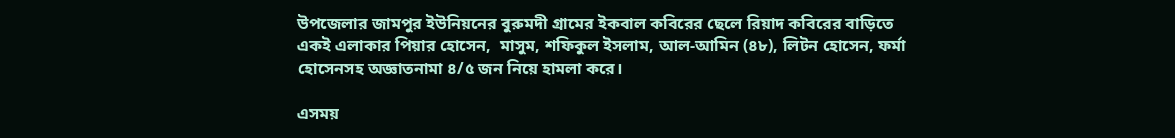উপজেলার জামপুর ইউনিয়নের বুরুমদী গ্রামের ইকবাল কবিরের ছেলে রিয়াদ কবিরের বাড়িতে একই এলাকার পিয়ার হোসেন,  মাসুম, শফিকুল ইসলাম, আল-আমিন (৪৮), লিটন হোসেন, ফর্মা হোসেনসহ অজ্ঞাতনামা ৪/৫ জন নিয়ে হামলা করে।

এসময়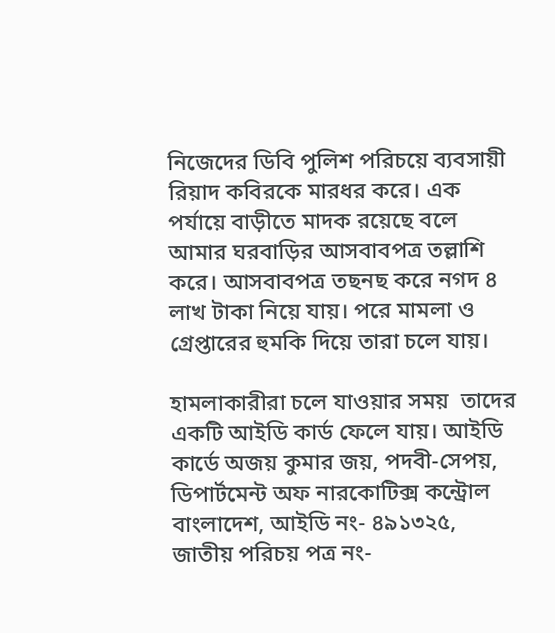নিজেদের ডিবি পুলিশ পরিচয়ে ব্যবসায়ী রিয়াদ কবিরকে মারধর করে। এক পর্যায়ে বাড়ীতে মাদক রয়েছে বলে আমার ঘরবাড়ির আসবাবপত্র তল্লাশি করে। আসবাবপত্র তছনছ করে নগদ ৪ লাখ টাকা নিয়ে যায়। পরে মামলা ও গ্রেপ্তারের হুমকি দিয়ে তারা চলে যায়।

হামলাকারীরা চলে যাওয়ার সময়  তাদের একটি আইডি কার্ড ফেলে যায়। আইডি কার্ডে অজয় কুমার জয়, পদবী-সেপয়, ডিপার্টমেন্ট অফ নারকোটিক্স কন্ট্রোল বাংলাদেশ, আইডি নং- ৪৯১৩২৫, জাতীয় পরিচয় পত্র নং-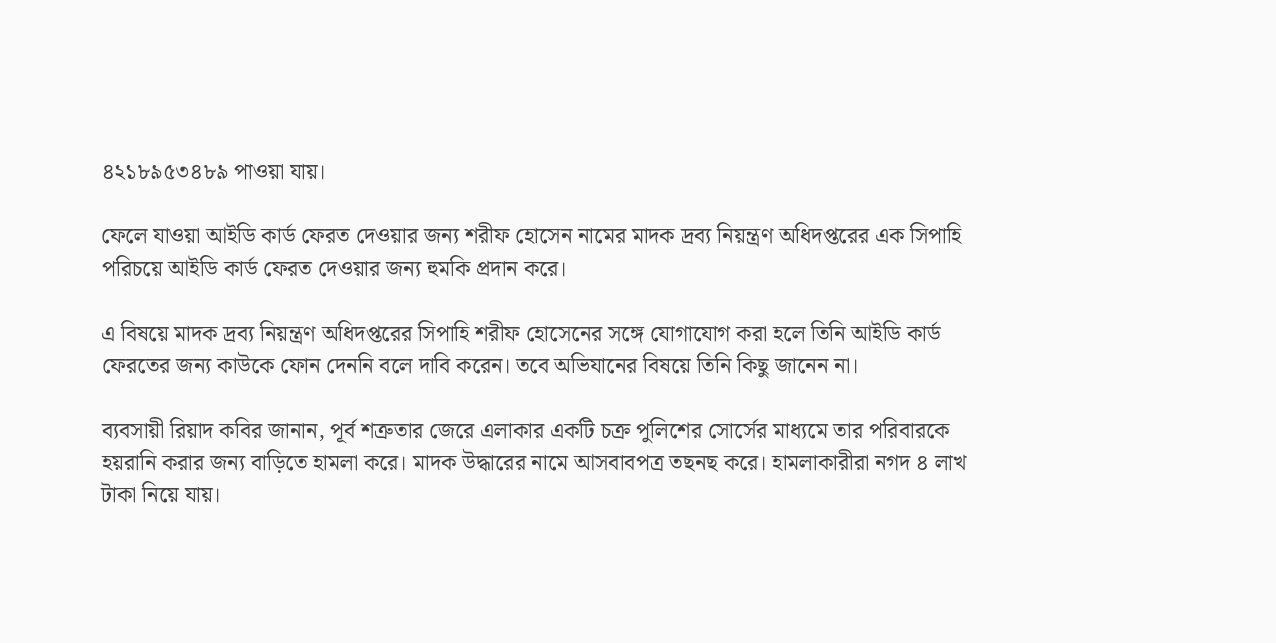৪২১৮৯৫৩৪৮৯ পাওয়া যায়।

ফেলে যাওয়া আইডি কার্ড ফেরত দেওয়ার জন্য শরীফ হোসেন নামের মাদক দ্রব্য নিয়ন্ত্রণ অধিদপ্তরের এক সিপাহি পরিচয়ে আইডি কার্ড ফেরত দেওয়ার জন্য হুমকি প্রদান করে।

এ বিষয়ে মাদক দ্রব্য নিয়ন্ত্রণ অধিদপ্তরের সিপাহি শরীফ হোসেনের সঙ্গে যোগাযোগ করা হলে তিনি আইডি কার্ড ফেরতের জন্য কাউকে ফোন দেননি বলে দাবি করেন। তবে অভিযানের বিষয়ে তিনি কিছু জানেন না।

ব্যবসায়ী রিয়াদ কবির জানান, পূর্ব শত্রুতার জেরে এলাকার একটি চক্র পুলিশের সোর্সের মাধ্যমে তার পরিবারকে হয়রানি করার জন্য বাড়িতে হামলা করে। মাদক উদ্ধারের নামে আসবাবপত্র তছনছ করে। হামলাকারীরা নগদ ৪ লাখ টাকা নিয়ে যায়।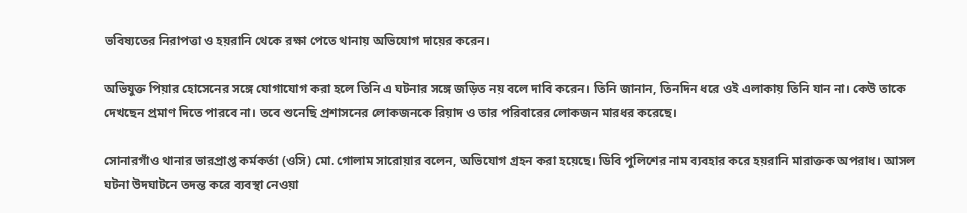ভবিষ্যতের নিরাপত্তা ও হয়রানি থেকে রক্ষা পেতে থানায় অভিযোগ দায়ের করেন।

অভিযুক্ত পিয়ার হোসেনের সঙ্গে যোগাযোগ করা হলে তিনি এ ঘটনার সঙ্গে জড়িত নয় বলে দাবি করেন। তিনি জানান, তিনদিন ধরে ওই এলাকায় তিনি যান না। কেউ তাকে দেখছেন প্রমাণ দিতে পারবে না। তবে শুনেছি প্রশাসনের লোকজনকে রিয়াদ ও তার পরিবারের লোকজন মারধর করেছে।

সোনারগাঁও থানার ভারপ্রাপ্ত কর্মকর্তা (ওসি) মো. গোলাম সারোয়ার বলেন, অভিযোগ গ্রহন করা হয়েছে। ডিবি পুলিশের নাম ব্যবহার করে হয়রানি মারাক্তক অপরাধ। আসল ঘটনা উদঘাটনে তদন্ত করে ব্যবস্থা নেওয়া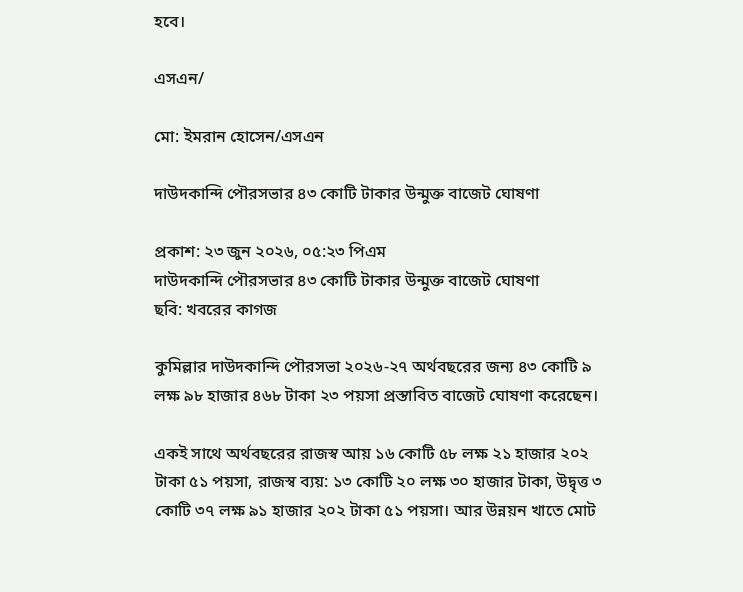হবে।

এসএন/

মো: ইমরান হোসেন/এসএন

দাউদকান্দি পৌরসভার ৪৩ কোটি টাকার উন্মুক্ত বাজেট ঘোষণা

প্রকাশ: ২৩ জুন ২০২৬, ০৫:২৩ পিএম
দাউদকান্দি পৌরসভার ৪৩ কোটি টাকার উন্মুক্ত বাজেট ঘোষণা
ছবি: খবরের কাগজ

কুমিল্লার দাউদকান্দি পৌরসভা ২০২৬-২৭ অর্থবছরের জন্য ৪৩ কোটি ৯ লক্ষ ৯৮ হাজার ৪৬৮ টাকা ২৩ পয়সা প্রস্তাবিত বাজেট ঘোষণা করেছেন।

একই সাথে অর্থবছরের রাজস্ব আয় ১৬ কোটি ৫৮ লক্ষ ২১ হাজার ২০২ টাকা ৫১ পয়সা, রাজস্ব ব্যয়: ১৩ কোটি ২০ লক্ষ ৩০ হাজার টাকা, উদ্বৃত্ত ৩ কোটি ৩৭ লক্ষ ৯১ হাজার ২০২ টাকা ৫১ পয়সা। আর উন্নয়ন খাতে মোট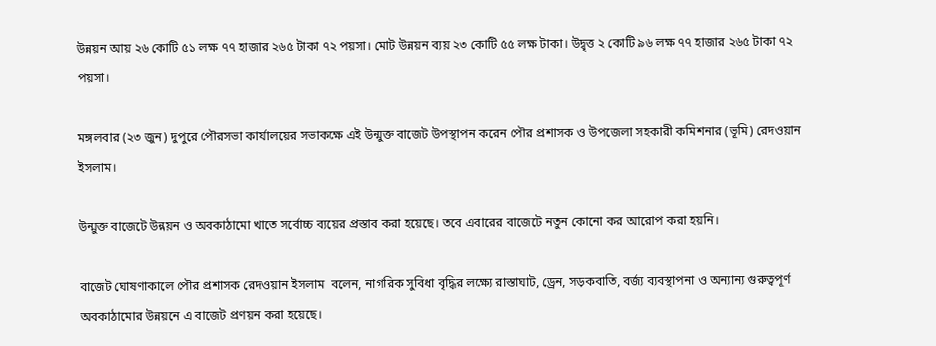উন্নয়ন আয় ২৬ কোটি ৫১ লক্ষ ৭৭ হাজার ২৬৫ টাকা ৭২ পয়সা। মোট উন্নয়ন ব্যয় ২৩ কোটি ৫৫ লক্ষ টাকা। উদ্বৃত্ত ২ কোটি ৯৬ লক্ষ ৭৭ হাজার ২৬৫ টাকা ৭২ পয়সা।

মঙ্গলবার (২৩ জুন) দুপুরে পৌরসভা কার্যালয়ের সভাকক্ষে এই উন্মুক্ত বাজেট উপস্থাপন করেন পৌর প্রশাসক ও উপজেলা সহকারী কমিশনার (ভূমি) রেদওয়ান ইসলাম।

উন্মুক্ত বাজেটে উন্নয়ন ও অবকাঠামো খাতে সর্বোচ্চ ব্যয়ের প্রস্তাব করা হয়েছে। তবে এবারের বাজেটে নতুন কোনো কর আরোপ করা হয়নি।

বাজেট ঘোষণাকালে পৌর প্রশাসক রেদওয়ান ইসলাম  বলেন, নাগরিক সুবিধা বৃদ্ধির লক্ষ্যে রাস্তাঘাট, ড্রেন, সড়কবাতি, বর্জ্য ব্যবস্থাপনা ও অন্যান্য গুরুত্বপূর্ণ অবকাঠামোর উন্নয়নে এ বাজেট প্রণয়ন করা হয়েছে।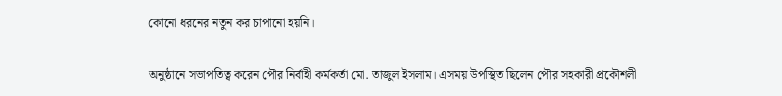কোনো ধরনের নতুন কর চাপানো হয়নি।

অনুষ্ঠানে সভাপতিত্ব করেন পৌর নির্বাহী কর্মকর্তা মো. তাজুল ইসলাম। এসময় উপস্থিত ছিলেন পৌর সহকারী প্রকৌশলী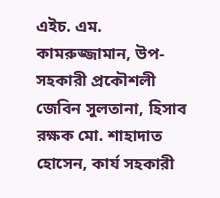এইচ. এম. কামরুজ্জামান, উপ-সহকারী প্রকৌশলী জেবিন সুলতানা, হিসাব রক্ষক মো. শাহাদাত হোসেন, কার্য সহকারী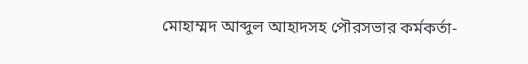মোহাম্মদ আব্দুল আহাদসহ পৌরসভার কর্মকর্তা-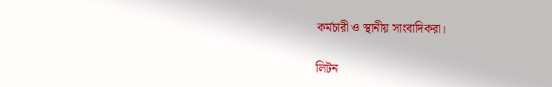কর্মচারী ও স্থানীয় সাংবাদিকরা।

লিটন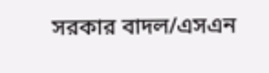সরকার বাদল/এসএন